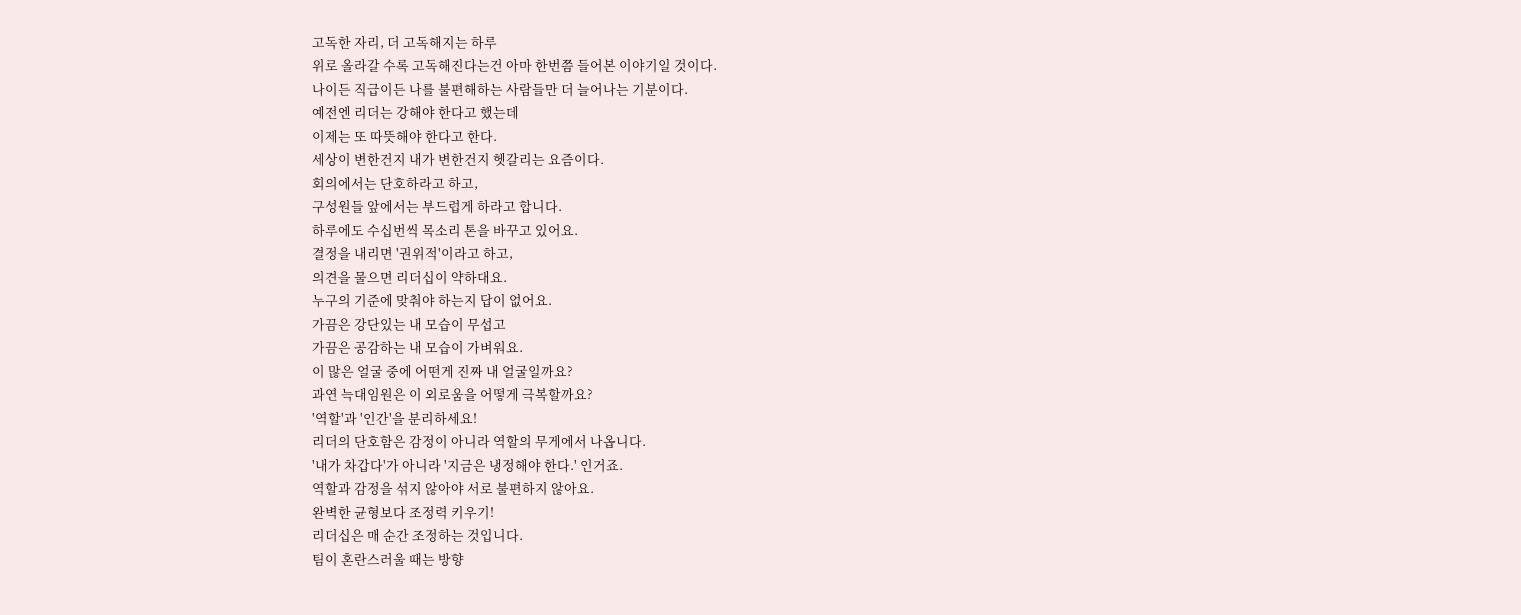고독한 자리, 더 고독해지는 하루
위로 올라갈 수록 고독해진다는건 아마 한번쯤 들어본 이야기일 것이다.
나이든 직급이든 나를 불편해하는 사람들만 더 늘어나는 기분이다.
예전엔 리더는 강해야 한다고 했는데
이제는 또 따뜻해야 한다고 한다.
세상이 변한건지 내가 변한건지 헷갈리는 요즘이다.
회의에서는 단호하라고 하고,
구성원들 앞에서는 부드럽게 하라고 합니다.
하루에도 수십번씩 목소리 톤을 바꾸고 있어요.
결정을 내리면 '권위적'이라고 하고,
의견을 물으면 리더십이 약하대요.
누구의 기준에 맞춰야 하는지 답이 없어요.
가끔은 강단있는 내 모습이 무섭고
가끔은 공감하는 내 모습이 가벼워요.
이 많은 얼굴 중에 어떤게 진짜 내 얼굴일까요?
과연 늑대임원은 이 외로움을 어떻게 극복할까요?
'역할'과 '인간'을 분리하세요!
리더의 단호함은 감정이 아니라 역할의 무게에서 나옵니다.
'내가 차갑다'가 아니라 '지금은 냉정해야 한다.' 인거죠.
역할과 감정을 섞지 않아야 서로 불편하지 않아요.
완벽한 균형보다 조정력 키우기!
리더십은 매 순간 조정하는 것입니다.
팀이 혼란스러울 때는 방향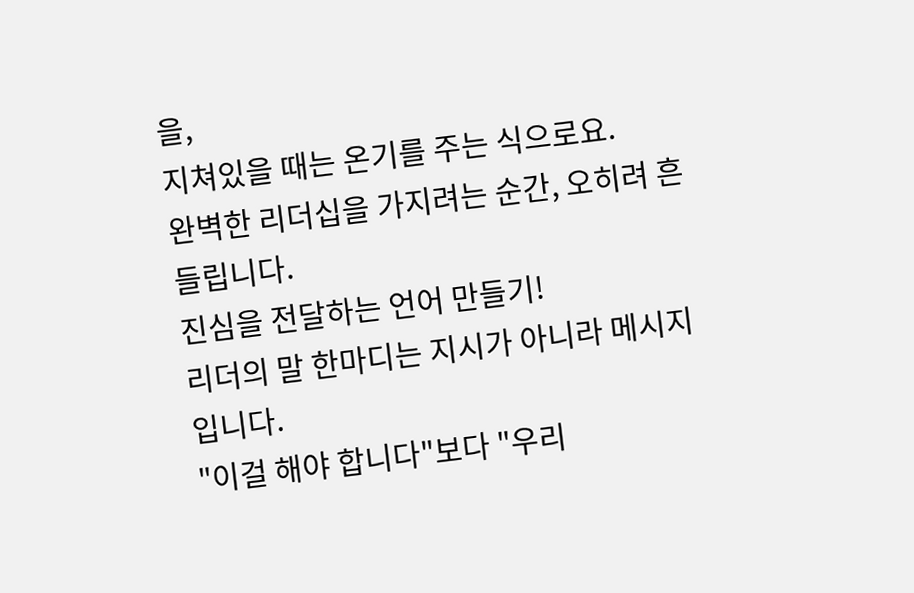을,
지쳐있을 때는 온기를 주는 식으로요.
완벽한 리더십을 가지려는 순간, 오히려 흔들립니다.
진심을 전달하는 언어 만들기!
리더의 말 한마디는 지시가 아니라 메시지입니다.
"이걸 해야 합니다"보다 "우리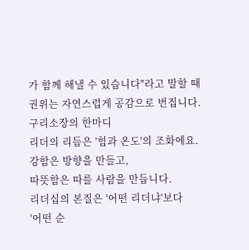가 함께 해낼 수 있습니다"라고 말할 때
권위는 자연스럽게 공감으로 번집니다.
구리소장의 한마디
리더의 리듬은 '힘과 온도'의 조화에요.
강함은 방향을 만들고,
따뜻함은 따를 사람을 만듭니다.
리더십의 본질은 '어떤 리더냐'보다
'어떤 순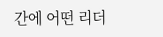간에 어떤 리더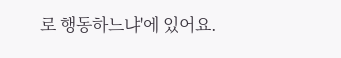로 행동하느냐'에 있어요.